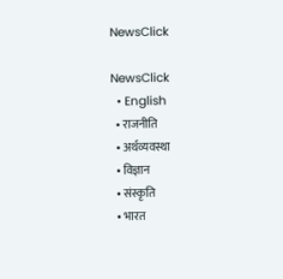NewsClick

NewsClick
  • English
  • राजनीति
  • अर्थव्यवस्था
  • विज्ञान
  • संस्कृति
  • भारत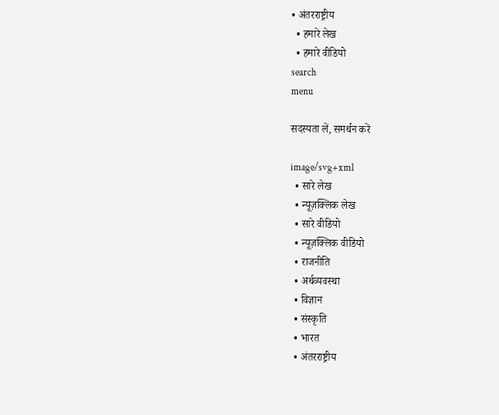• अंतरराष्ट्रीय
  • हमारे लेख
  • हमारे वीडियो
search
menu

सदस्यता लें, समर्थन करें

image/svg+xml
  • सारे लेख
  • न्यूज़क्लिक लेख
  • सारे वीडियो
  • न्यूज़क्लिक वीडियो
  • राजनीति
  • अर्थव्यवस्था
  • विज्ञान
  • संस्कृति
  • भारत
  • अंतरराष्ट्रीय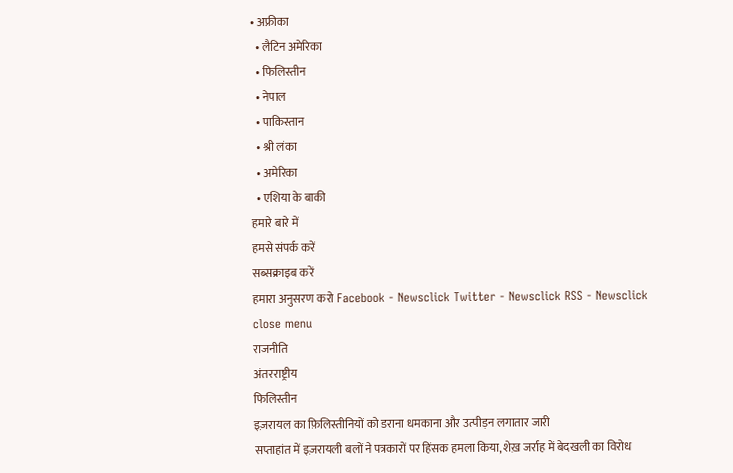• अफ्रीका
  • लैटिन अमेरिका
  • फिलिस्तीन
  • नेपाल
  • पाकिस्तान
  • श्री लंका
  • अमेरिका
  • एशिया के बाकी
हमारे बारे में
हमसे संपर्क करें
सब्सक्राइब करें
हमारा अनुसरण करो Facebook - Newsclick Twitter - Newsclick RSS - Newsclick
close menu
राजनीति
अंतरराष्ट्रीय
फिलिस्तीन
इज़रायल का फ़िलिस्तीनियों को डराना धमकाना और उत्पीड़न लगातार जारी
सप्ताहांत में इज़रायली बलों ने पत्रकारों पर हिंसक हमला किया, शेख़ जर्राह में बेदखली का विरोध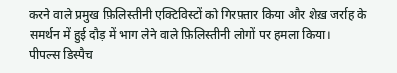करने वाले प्रमुख फ़िलिस्तीनी एक्टिविस्टों को गिरफ़्तार किया और शेख़ जर्राह के समर्थन में हुई दौड़ में भाग लेने वाले फ़िलिस्तीनी लोगों पर हमला किया।
पीपल्स डिस्पैच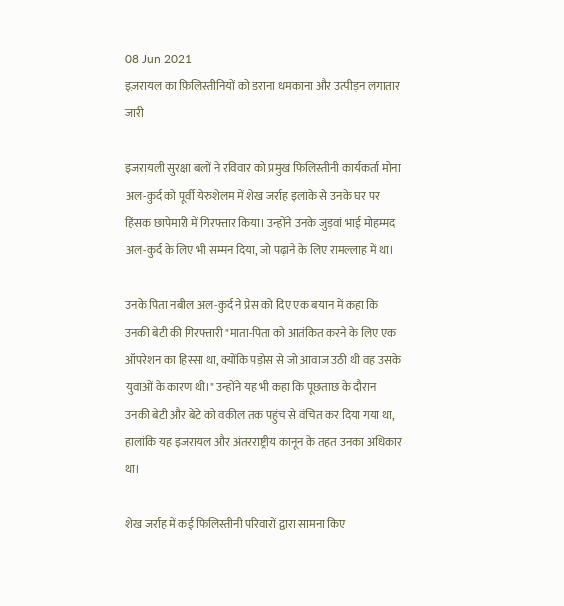08 Jun 2021
इज़रायल का फ़िलिस्तीनियों को डराना धमकाना और उत्पीड़न लगातार जारी

इजरायली सुरक्षा बलों ने रविवार को प्रमुख फिलिस्तीनी कार्यकर्ता मोना अल-कुर्द को पूर्वी येरुशेलम में शेख जर्राह इलाके से उनके घर पर हिंसक छापेमारी में गिरफ्तार किया। उन्होंने उनके जुड़वां भाई मोहम्मद अल-कुर्द के लिए भी सम्मन दिया, जो पढ़ाने के लिए रामल्लाह में था।

उनके पिता नबील अल-कुर्द ने प्रेस को दिए एक बयान में कहा कि उनकी बेटी की गिरफ्तारी "माता-पिता को आतंकित करने के लिए एक ऑपरेशन का हिस्सा था, क्योंकि पड़ोस से जो आवाज उठी थी वह उसके युवाओं के कारण थी।" उन्होंने यह भी कहा कि पूछताछ के दौरान उनकी बेटी और बेटे को वकील तक पहुंच से वंचित कर दिया गया था, हालांकि यह इजरायल और अंतरराष्ट्रीय कानून के तहत उनका अधिकार था।

शेख जर्राह में कई फिलिस्तीनी परिवारों द्वारा सामना किए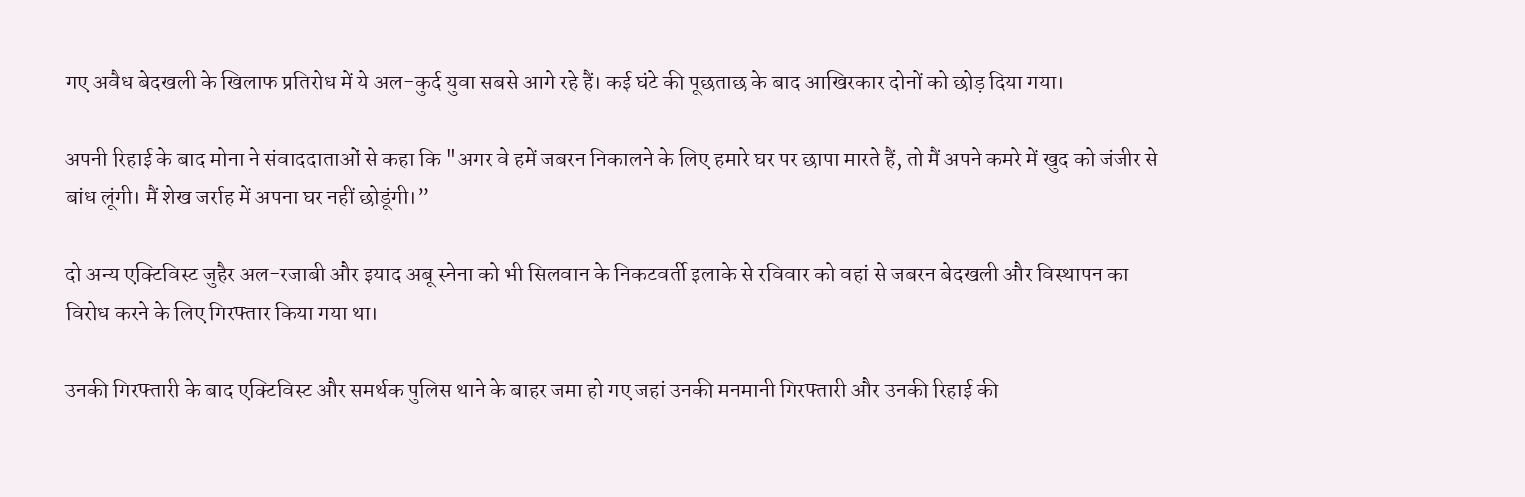गए अवैध बेदखली के खिलाफ प्रतिरोध में ये अल-कुर्द युवा सबसे आगे रहे हैं। कई घंटे की पूछताछ के बाद आखिरकार दोनों को छोड़ दिया गया।

अपनी रिहाई के बाद मोना ने संवाददाताओं से कहा कि "अगर वे हमें जबरन निकालने के लिए हमारे घर पर छापा मारते हैं, तो मैं अपने कमरे में खुद को जंजीर से बांध लूंगी। मैं शेख जर्राह में अपना घर नहीं छोडूंगी।”

दो अन्य एक्टिविस्ट जुहैर अल-रजाबी और इयाद अबू स्नेना को भी सिलवान के निकटवर्ती इलाके से रविवार को वहां से जबरन बेदखली और विस्थापन का विरोध करने के लिए गिरफ्तार किया गया था।

उनकी गिरफ्तारी के बाद एक्टिविस्ट और समर्थक पुलिस थाने के बाहर जमा हो गए जहां उनकी मनमानी गिरफ्तारी और उनकी रिहाई की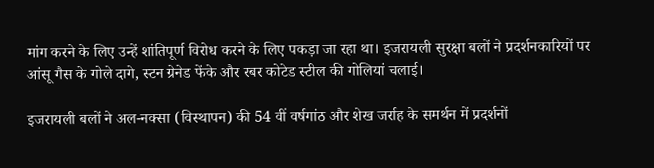मांग करने के लिए उन्हें शांतिपूर्ण विरोध करने के लिए पकड़ा जा रहा था। इजरायली सुरक्षा बलों ने प्रदर्शनकारियों पर आंसू गैस के गोले दागे, स्टन ग्रेनेड फेंके और रबर कोटेड स्टील की गोलियां चलाई।

इजरायली बलों ने अल-नक्सा (विस्थापन) की 54 वीं वर्षगांठ और शेख जर्राह के समर्थन में प्रदर्शनों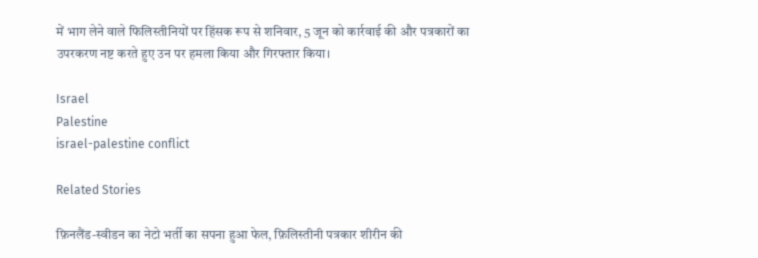में भाग लेने वाले फिलिस्तीनियों पर हिंसक रूप से शनिवार, 5 जून को कार्रवाई की और पत्रकारों का उपरकरण नष्ट करते हुए उन पर हमला किया और गिरफ्तार किया।

Israel
Palestine
israel-palestine conflict

Related Stories

फ़िनलैंड-स्वीडन का नेटो भर्ती का सपना हुआ फेल, फ़िलिस्तीनी पत्रकार शीरीन की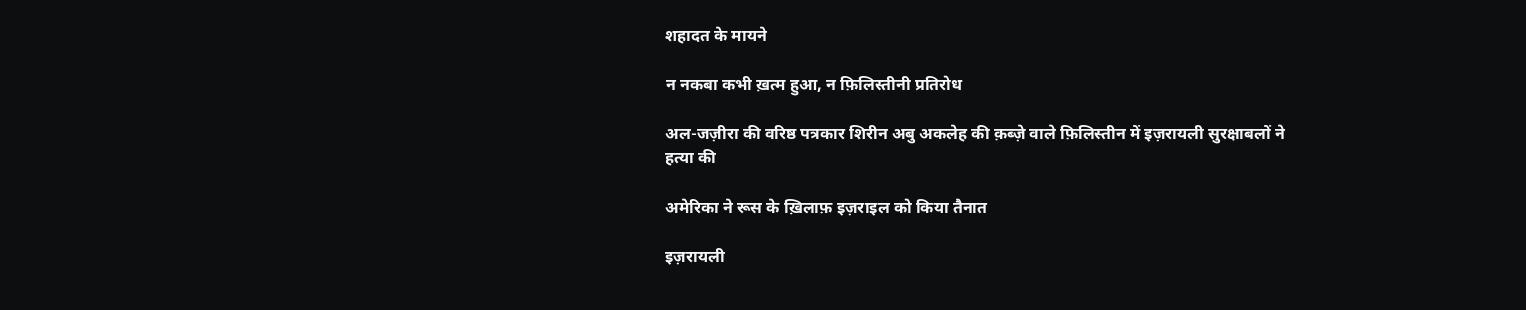शहादत के मायने

न नकबा कभी ख़त्म हुआ, न फ़िलिस्तीनी प्रतिरोध

अल-जज़ीरा की वरिष्ठ पत्रकार शिरीन अबु अकलेह की क़ब्ज़े वाले फ़िलिस्तीन में इज़रायली सुरक्षाबलों ने हत्या की

अमेरिका ने रूस के ख़िलाफ़ इज़राइल को किया तैनात

इज़रायली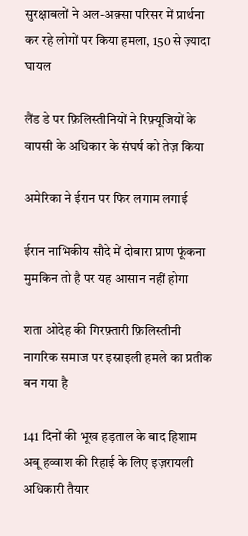सुरक्षाबलों ने अल-अक़्सा परिसर में प्रार्थना कर रहे लोगों पर किया हमला, 150 से ज़्यादा घायल

लैंड डे पर फ़िलिस्तीनियों ने रिफ़्यूजियों के वापसी के अधिकार के संघर्ष को तेज़ किया

अमेरिका ने ईरान पर फिर लगाम लगाई

ईरान नाभिकीय सौदे में दोबारा प्राण फूंकना मुमकिन तो है पर यह आसान नहीं होगा

शता ओदेह की गिरफ़्तारी फ़िलिस्तीनी नागरिक समाज पर इस्राइली हमले का प्रतीक बन गया है

141 दिनों की भूख हड़ताल के बाद हिशाम अबू हव्वाश की रिहाई के लिए इज़रायली अधिकारी तैयार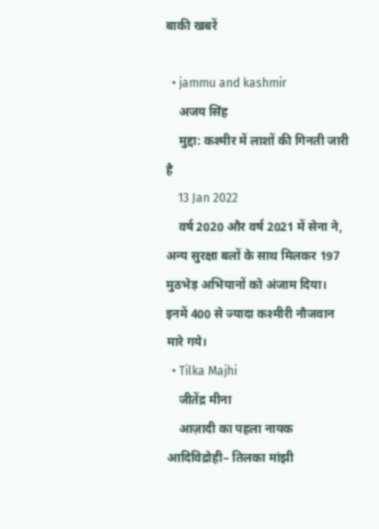बाकी खबरें

  • jammu and kashmir
    अजय सिंह
    मुद्दा: कश्मीर में लाशों की गिनती जारी है
    13 Jan 2022
    वर्ष 2020 और वर्ष 2021 में सेना ने, अन्य सुरक्षा बलों के साथ मिलकर 197 मुठभेड़ अभियानों को अंजाम दिया। इनमें 400 से ज्यादा कश्मीरी नौजवान मारे गये।
  • Tilka Majhi
    जीतेंद्र मीना
    आज़ादी का पहला नायक आदिविद्रोही– तिलका मांझी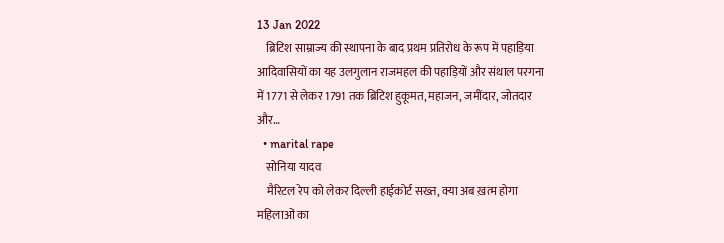13 Jan 2022
    ब्रिटिश साम्राज्य की स्थापना के बाद प्रथम प्रतिरोध के रूप में पहाड़िया आदिवासियों का यह उलगुलान राजमहल की पहाड़ियों और संथाल परगना में 1771 से लेकर 1791 तक ब्रिटिश हुकूमत, महाजन, जमींदार, जोतदार और…
  • marital rape
    सोनिया यादव
    मैरिटल रेप को लेकर दिल्ली हाईकोर्ट सख्त, क्या अब ख़त्म होगा महिलाओं का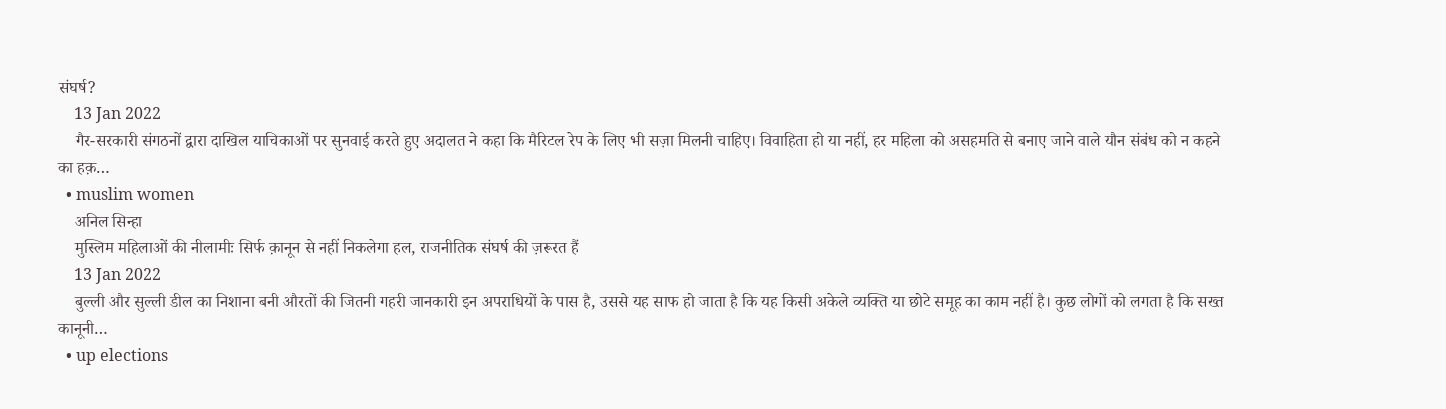संघर्ष?
    13 Jan 2022
    गैर-सरकारी संगठनों द्वारा दाखिल याचिकाओं पर सुनवाई करते हुए अदालत ने कहा कि मैरिटल रेप के लिए भी सज़ा मिलनी चाहिए। विवाहिता हो या नहीं, हर महिला को असहमति से बनाए जाने वाले यौन संबंध को न कहने का हक़…
  • muslim women
    अनिल सिन्हा
    मुस्लिम महिलाओं की नीलामीः सिर्फ क़ानून से नहीं निकलेगा हल, राजनीतिक संघर्ष की ज़रूरत हैं
    13 Jan 2022
    बुल्ली और सुल्ली डील का निशाना बनी औरतों की जितनी गहरी जानकारी इन अपराधियों के पास है, उससे यह साफ हो जाता है कि यह किसी अकेले व्यक्ति या छोटे समूह का काम नहीं है। कुछ लोगों को लगता है कि सख्त कानूनी…
  • up elections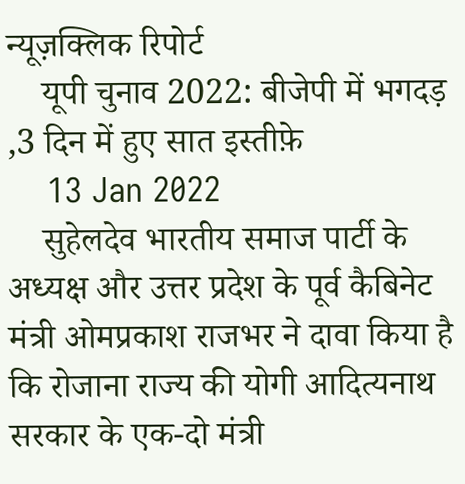न्यूज़क्लिक रिपोर्ट
    यूपी चुनाव 2022: बीजेपी में भगदड़ ,3 दिन में हुए सात इस्तीफ़े
    13 Jan 2022
    सुहेलदेव भारतीय समाज पार्टी के अध्यक्ष और उत्तर प्रदेश के पूर्व कैबिनेट मंत्री ओमप्रकाश राजभर ने दावा किया है कि रोजाना राज्य की योगी आदित्यनाथ सरकार के एक-दो मंत्री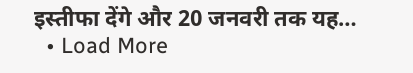इस्तीफा देंगे और 20 जनवरी तक यह…
  • Load More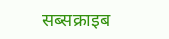सब्सक्राइब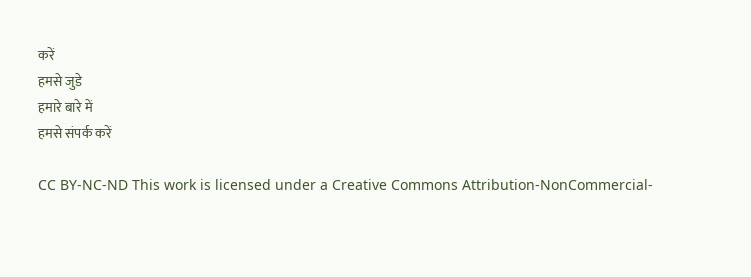करें
हमसे जुडे
हमारे बारे में
हमसे संपर्क करें

CC BY-NC-ND This work is licensed under a Creative Commons Attribution-NonCommercial-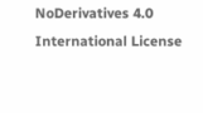NoDerivatives 4.0 International License